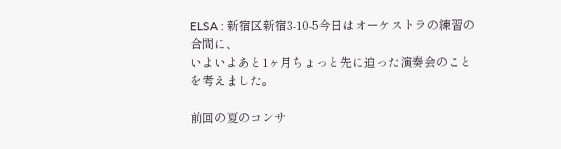ELSA : 新宿区新宿3-10-5今日はオーケストラの練習の合間に、
いよいよあと1ヶ月ちょっと先に迫った演奏会のことを考えました。

前回の夏のコンサ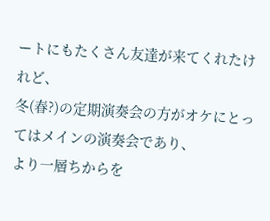ートにもたくさん友達が来てくれたけれど、
冬(春?)の定期演奏会の方がオケにとってはメインの演奏会であり、
より一層ちからを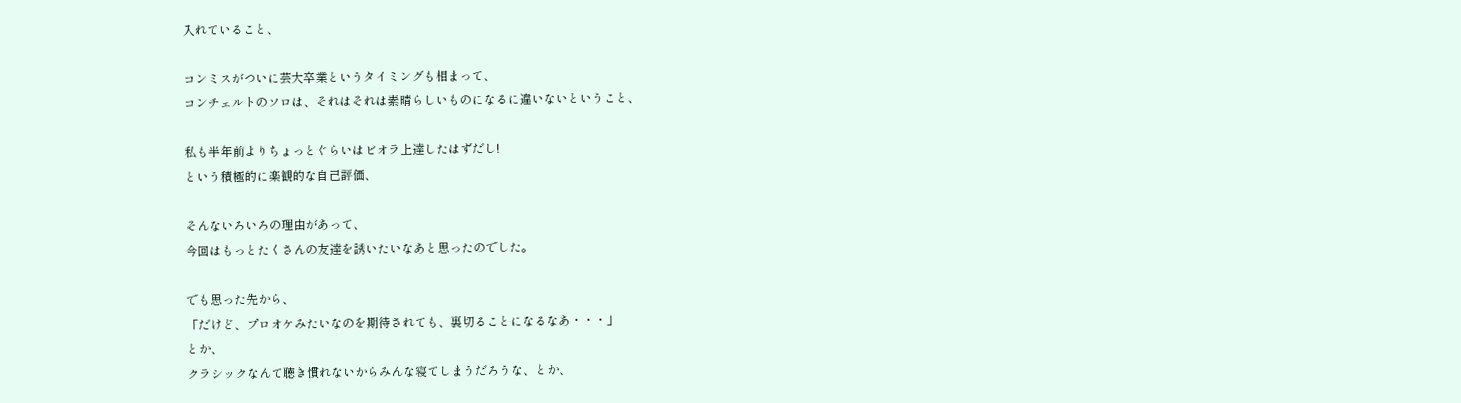入れていること、

コンミスがついに芸大卒業というタイミングも相まって、
コンチェルトのソロは、それはそれは素晴らしいものになるに違いないということ、

私も半年前よりちょっとぐらいはビオラ上達したはずだし!
という積極的に楽観的な自己評価、

そんないろいろの理由があって、
今回はもっとたくさんの友達を誘いたいなあと思ったのでした。

でも思った先から、
「だけど、プロオケみたいなのを期待されても、裏切ることになるなあ・・・」
とか、
クラシックなんて聴き慣れないからみんな寝てしまうだろうな、とか、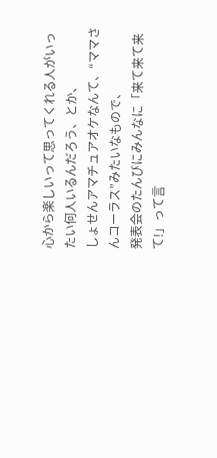心から楽しいって思ってくれる人がいったい何人いるんだろう、とか、
しょせんアマチュアオケなんて、“ママさんコーラス”みたいなもので、
発表会のたんびにみんなに「来て来て来て!」って言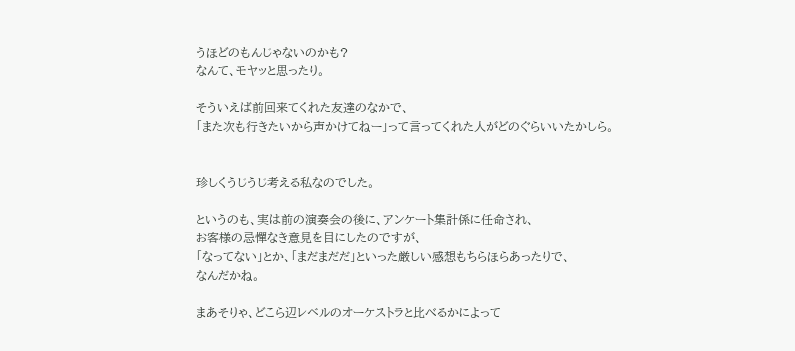うほどのもんじゃないのかも?
なんて、モヤッと思ったり。

そういえば前回来てくれた友達のなかで、
「また次も行きたいから声かけてねー」って言ってくれた人がどのぐらいいたかしら。


珍しくうじうじ考える私なのでした。

というのも、実は前の演奏会の後に、アンケート集計係に任命され、
お客様の忌憚なき意見を目にしたのですが、
「なってない」とか、「まだまだだ」といった厳しい感想もちらほらあったりで、
なんだかね。

まあそりゃ、どこら辺レベルのオーケストラと比べるかによって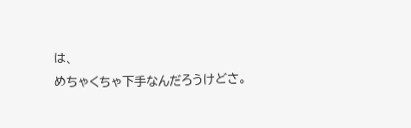は、
めちゃくちゃ下手なんだろうけどさ。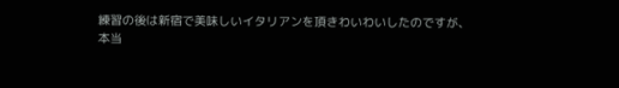練習の後は新宿で美味しいイタリアンを頂きわいわいしたのですが、
本当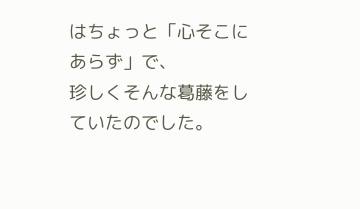はちょっと「心そこにあらず」で、
珍しくそんな葛藤をしていたのでした。